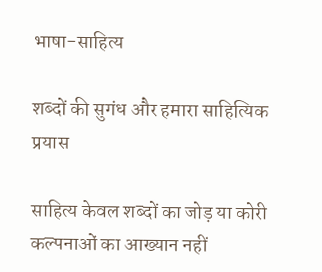भाषा-साहित्य

शब्दों की सुगंध और हमारा साहित्यिक प्रयास

साहित्य केवल शब्दों का जोड़ या कोरी कल्पनाओं का आख्यान नहीं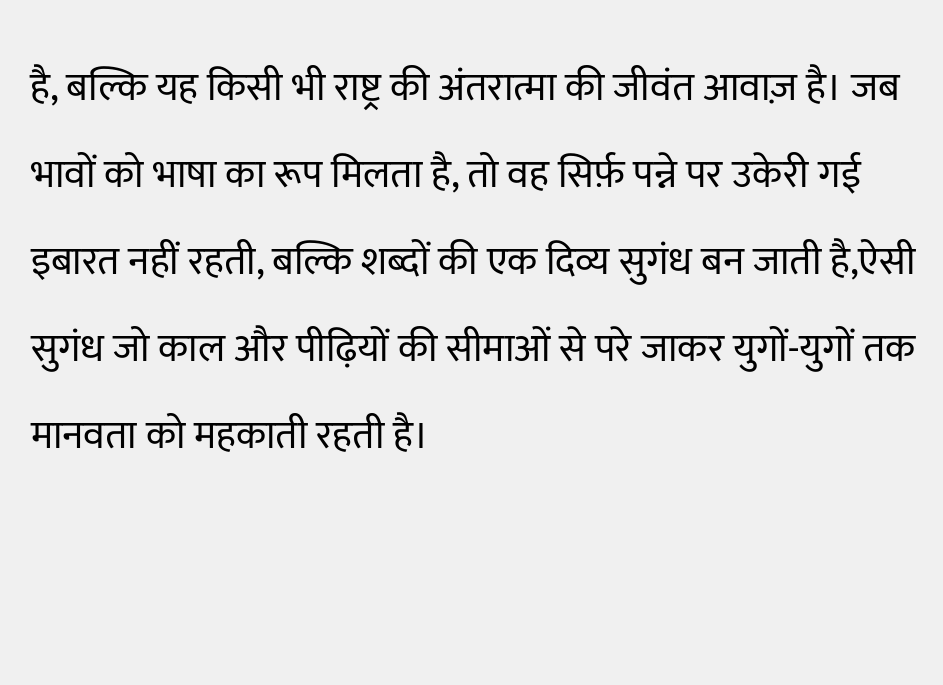है, बल्कि यह किसी भी राष्ट्र की अंतरात्मा की जीवंत आवाज़ है। जब भावों को भाषा का रूप मिलता है, तो वह सिर्फ़ पन्ने पर उकेरी गई इबारत नहीं रहती, बल्कि शब्दों की एक दिव्य सुगंध बन जाती है,ऐसी सुगंध जो काल और पीढ़ियों की सीमाओं से परे जाकर युगों-युगों तक मानवता को महकाती रहती है।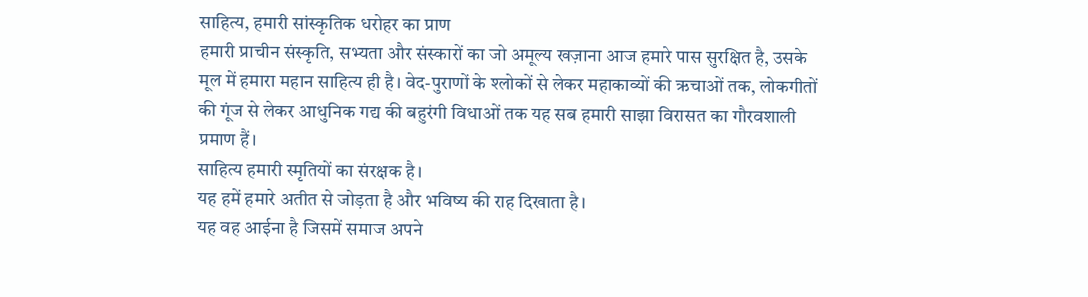साहित्य, हमारी सांस्कृतिक धरोहर का प्राण
हमारी प्राचीन संस्कृति, सभ्यता और संस्कारों का जो अमूल्य खज़ाना आज हमारे पास सुरक्षित है, उसके मूल में हमारा महान साहित्य ही है। वेद-पुराणों के श्लोकों से लेकर महाकाव्यों की ऋचाओं तक, लोकगीतों की गूंज से लेकर आधुनिक गद्य की बहुरंगी विधाओं तक यह सब हमारी साझा विरासत का गौरवशाली प्रमाण हैं।
साहित्य हमारी स्मृतियों का संरक्षक है।
यह हमें हमारे अतीत से जोड़ता है और भविष्य की राह दिखाता है।
यह वह आईना है जिसमें समाज अपने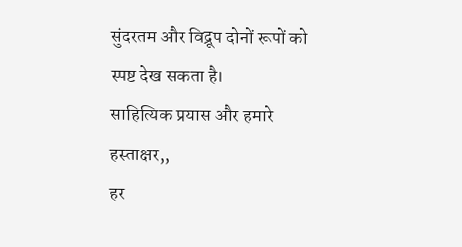सुंदरतम और विद्रूप दोनों रूपों को स्पष्ट देख सकता है।
साहित्यिक प्रयास और हमारे हस्ताक्षर,,
हर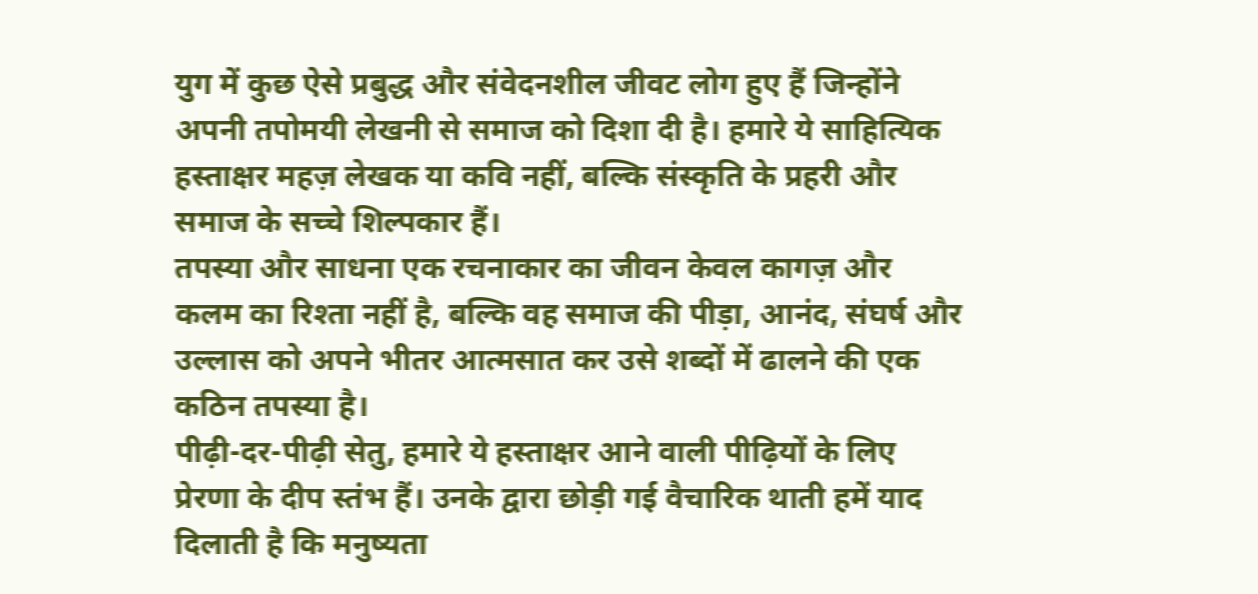युग में कुछ ऐसे प्रबुद्ध और संवेदनशील जीवट लोग हुए हैं जिन्होंने अपनी तपोमयी लेखनी से समाज को दिशा दी है। हमारे ये साहित्यिक हस्ताक्षर महज़ लेखक या कवि नहीं, बल्कि संस्कृति के प्रहरी और समाज के सच्चे शिल्पकार हैं।
तपस्या और साधना एक रचनाकार का जीवन केवल कागज़ और कलम का रिश्ता नहीं है, बल्कि वह समाज की पीड़ा, आनंद, संघर्ष और उल्लास को अपने भीतर आत्मसात कर उसे शब्दों में ढालने की एक कठिन तपस्या है।
पीढ़ी-दर-पीढ़ी सेतु, हमारे ये हस्ताक्षर आने वाली पीढ़ियों के लिए प्रेरणा के दीप स्तंभ हैं। उनके द्वारा छोड़ी गई वैचारिक थाती हमें याद दिलाती है कि मनुष्यता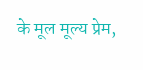के मूल मूल्य प्रेम,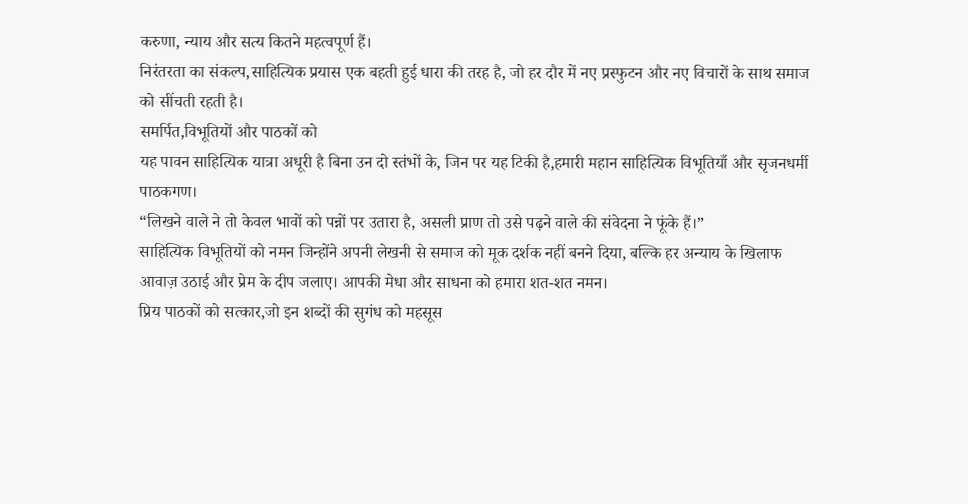करुणा, न्याय और सत्य कितने महत्वपूर्ण हैं।
निरंतरता का संकल्प,साहित्यिक प्रयास एक बहती हुई धारा की तरह है, जो हर दौर में नए प्रस्फुटन और नए विचारों के साथ समाज को सींचती रहती है।
समर्पित,विभूतियों और पाठकों को
यह पावन साहित्यिक यात्रा अधूरी है बिना उन दो स्तंभों के, जिन पर यह टिकी है,हमारी महान साहित्यिक विभूतियाँ और सृजनधर्मी पाठकगण।
“लिखने वाले ने तो केवल भावों को पन्नों पर उतारा है, असली प्राण तो उसे पढ़ने वाले की संवेदना ने फूंके हैं।”
साहित्यिक विभूतियों को नमन जिन्होंने अपनी लेखनी से समाज को मूक दर्शक नहीं बनने दिया, बल्कि हर अन्याय के खिलाफ आवाज़ उठाई और प्रेम के दीप जलाए। आपकी मेधा और साधना को हमारा शत-शत नमन।
प्रिय पाठकों को सत्कार,जो इन शब्दों की सुगंध को महसूस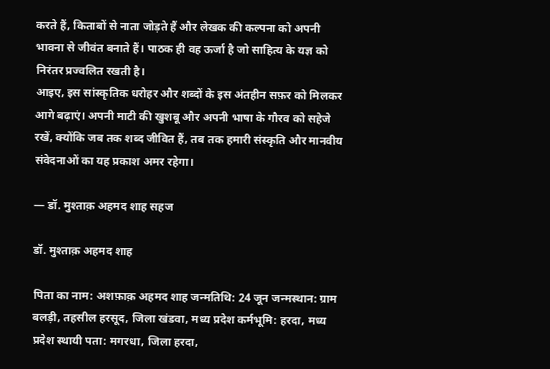करते हैं, किताबों से नाता जोड़ते हैं और लेखक की कल्पना को अपनी भावना से जीवंत बनाते हैं। पाठक ही वह ऊर्जा है जो साहित्य के यज्ञ को निरंतर प्रज्वलित रखती है।
आइए, इस सांस्कृतिक धरोहर और शब्दों के इस अंतहीन सफ़र को मिलकर आगे बढ़ाएं। अपनी माटी की खुशबू और अपनी भाषा के गौरव को सहेजे रखें, क्योंकि जब तक शब्द जीवित हैं, तब तक हमारी संस्कृति और मानवीय संवेदनाओं का यह प्रकाश अमर रहेगा।

— डॉ. मुश्ताक़ अहमद शाह सहज

डॉ. मुश्ताक़ अहमद शाह

पिता का नाम: अशफ़ाक़ अहमद शाह जन्मतिथि: 24 जून जन्मस्थान: ग्राम बलड़ी, तहसील हरसूद, जिला खंडवा, मध्य प्रदेश कर्मभूमि: हरदा, मध्य प्रदेश स्थायी पता: मगरधा, जिला हरदा,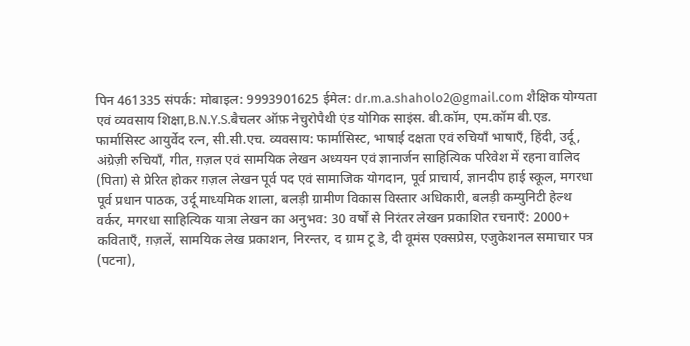पिन 461335 संपर्क: मोबाइल: 9993901625 ईमेल: dr.m.a.shaholo2@gmail.com शैक्षिक योग्यता एवं व्यवसाय शिक्षा,B.N.Y.S.बैचलर ऑफ़ नेचुरोपैथी एंड योगिक साइंस. बी.कॉम, एम.कॉम बी.एड. फार्मासिस्ट आयुर्वेद रत्न, सी.सी.एच. व्यवसाय: फार्मासिस्ट, भाषाई दक्षता एवं रुचियाँ भाषाएँ, हिंदी, उर्दू, अंग्रेज़ी रुचियाँ, गीत, ग़ज़ल एवं सामयिक लेखन अध्ययन एवं ज्ञानार्जन साहित्यिक परिवेश में रहना वालिद (पिता) से प्रेरित होकर ग़ज़ल लेखन पूर्व पद एवं सामाजिक योगदान, पूर्व प्राचार्य, ज्ञानदीप हाई स्कूल, मगरधा पूर्व प्रधान पाठक, उर्दू माध्यमिक शाला, बलड़ी ग्रामीण विकास विस्तार अधिकारी, बलड़ी कम्युनिटी हेल्थ वर्कर, मगरधा साहित्यिक यात्रा लेखन का अनुभव: 30 वर्षों से निरंतर लेखन प्रकाशित रचनाएँ: 2000+ कविताएँ, ग़ज़लें, सामयिक लेख प्रकाशन, निरन्तर, द ग्राम टू डे, दी वूमंस एक्सप्रेस, एजुकेशनल समाचार पत्र (पटना),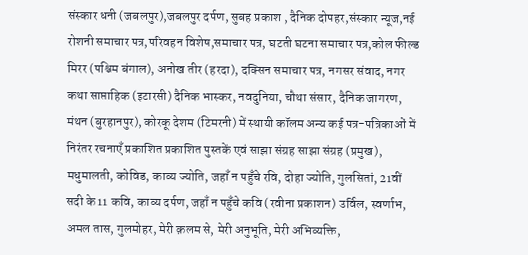संस्कार धनी (जबलपुर),जबलपुर दर्पण, सुबह प्रकाश , दैनिक दोपहर,संस्कार न्यूज,नई रोशनी समाचार पत्र,परिवहन विशेष,समाचार पत्र, घटती घटना समाचार पत्र,कोल फील्ड मिरर (पश्चिम बंगाल), अनोख तीर (हरदा), दक्सिन समाचार पत्र, नगसर संवाद, नगर कथा साप्ताहिक (इटारसी) दैनिक भास्कर, नवदुनिया, चौथा संसार, दैनिक जागरण, मंथन (बुरहानपुर), कोरकू देशम (टिमरनी) में स्थायी कॉलम अन्य कई पत्र-पत्रिकाओं में निरंतर रचनाएँ प्रकाशित प्रकाशित पुस्तकें एवं साझा संग्रह साझा संग्रह (प्रमुख), मधुमालती, कोविड, काव्य ज्योति, जहाँ न पहुँचे रवि, दोहा ज्योति, गुलसितां, 21वीं सदी के 11 कवि, काव्य दर्पण, जहाँ न पहुँचे कवि (रवीना प्रकाशन) उर्विल, स्वर्णाभ, अमल तास, गुलमोहर, मेरी क़लम से, मेरी अनुभूति, मेरी अभिव्यक्ति,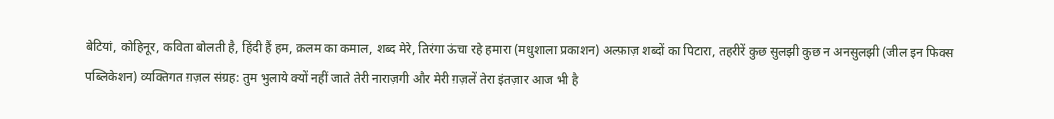बेटियां, कोहिनूर, कविता बोलती है, हिंदी हैं हम, क़लम का कमाल, शब्द मेरे, तिरंगा ऊंचा रहे हमारा (मधुशाला प्रकाशन) अल्फ़ाज़ शब्दों का पिटारा, तहरीरें कुछ सुलझी कुछ न अनसुलझी (जील इन फिक्स पब्लिकेशन) व्यक्तिगत ग़ज़ल संग्रह: तुम भुलाये क्यों नहीं जाते तेरी नाराज़गी और मेरी ग़ज़लें तेरा इंतज़ार आज भी है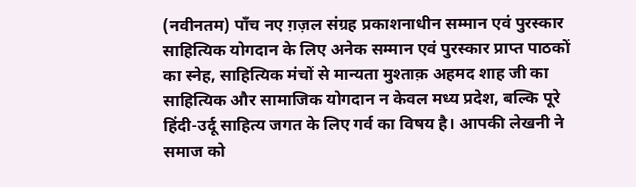(नवीनतम) पाँच नए ग़ज़ल संग्रह प्रकाशनाधीन सम्मान एवं पुरस्कार साहित्यिक योगदान के लिए अनेक सम्मान एवं पुरस्कार प्राप्त पाठकों का स्नेह, साहित्यिक मंचों से मान्यता मुश्ताक़ अहमद शाह जी का साहित्यिक और सामाजिक योगदान न केवल मध्य प्रदेश, बल्कि पूरे हिंदी-उर्दू साहित्य जगत के लिए गर्व का विषय है। आपकी लेखनी ने समाज को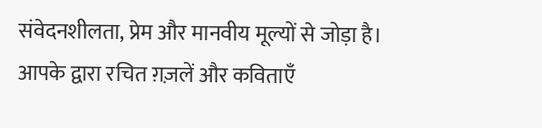संवेदनशीलता, प्रेम और मानवीय मूल्यों से जोड़ा है। आपके द्वारा रचित ग़ज़लें और कविताएँ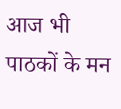आज भी पाठकों के मन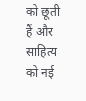को छूती हैं और साहित्य को नई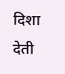दिशा देती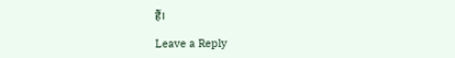हैं।

Leave a Reply